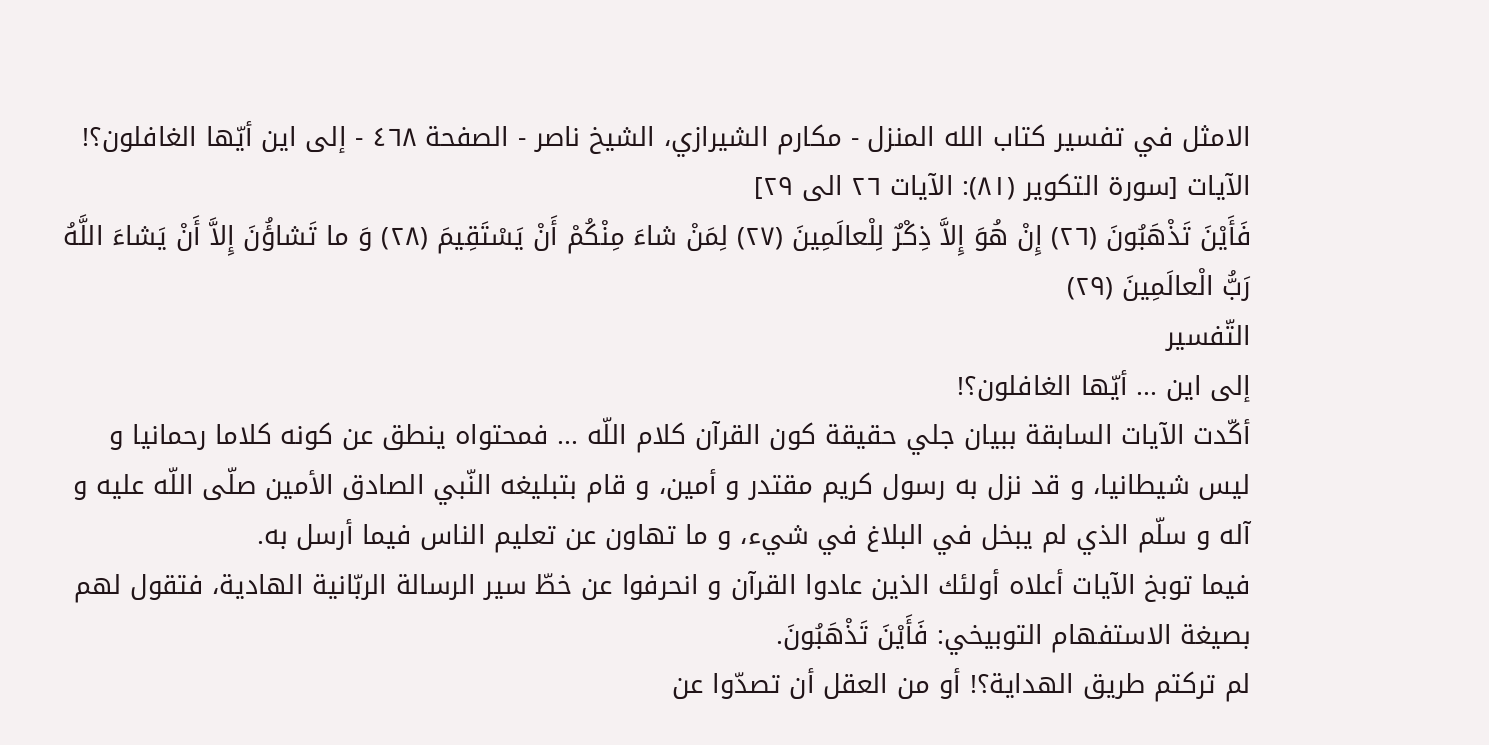الامثل في تفسير كتاب الله المنزل - مكارم الشيرازي، الشيخ ناصر - الصفحة ٤٦٨ - إلى اين أيّها الغافلون؟!
الآيات [سورة التكوير (٨١): الآيات ٢٦ الى ٢٩]
فَأَيْنَ تَذْهَبُونَ (٢٦) إِنْ هُوَ إِلاَّ ذِكْرٌ لِلْعالَمِينَ (٢٧) لِمَنْ شاءَ مِنْكُمْ أَنْ يَسْتَقِيمَ (٢٨) وَ ما تَشاؤُنَ إِلاَّ أَنْ يَشاءَ اللَّهُ رَبُّ الْعالَمِينَ (٢٩)
التّفسير
إلى اين ... أيّها الغافلون؟!
أكّدت الآيات السابقة ببيان جلي حقيقة كون القرآن كلام اللّه ... فمحتواه ينطق عن كونه كلاما رحمانيا و ليس شيطانيا، و قد نزل به رسول كريم مقتدر و أمين، و قام بتبليغه النّبي الصادق الأمين صلّى اللّه عليه و آله و سلّم الذي لم يبخل في البلاغ في شيء، و ما تهاون عن تعليم الناس فيما أرسل به.
فيما توبخ الآيات أعلاه أولئك الذين عادوا القرآن و انحرفوا عن خطّ سير الرسالة الربّانية الهادية، فتقول لهم بصيغة الاستفهام التوبيخي: فَأَيْنَ تَذْهَبُونَ.
لم تركتم طريق الهداية؟! أو من العقل أن تصدّوا عن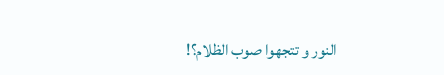النور و تتجهوا صوب الظلام؟!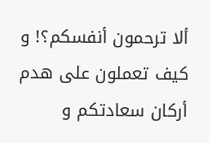ألا ترحمون أنفسكم؟! و كيف تعملون على هدم أركان سعادتكم و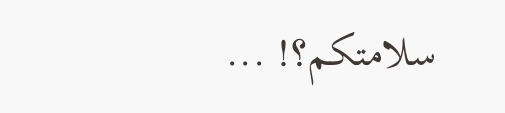سلامتكم؟! ...